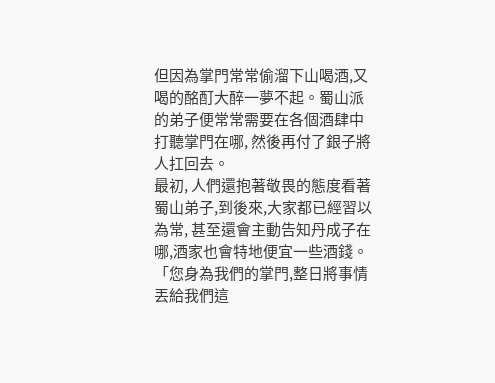但因為掌門常常偷溜下山喝酒,又喝的酩酊大醉一夢不起。蜀山派的弟子便常常需要在各個酒肆中打聽掌門在哪, 然後再付了銀子將人扛回去。
最初, 人們還抱著敬畏的態度看著蜀山弟子,到後來,大家都已經習以為常, 甚至還會主動告知丹成子在哪,酒家也會特地便宜一些酒錢。
「您身為我們的掌門,整日將事情丟給我們這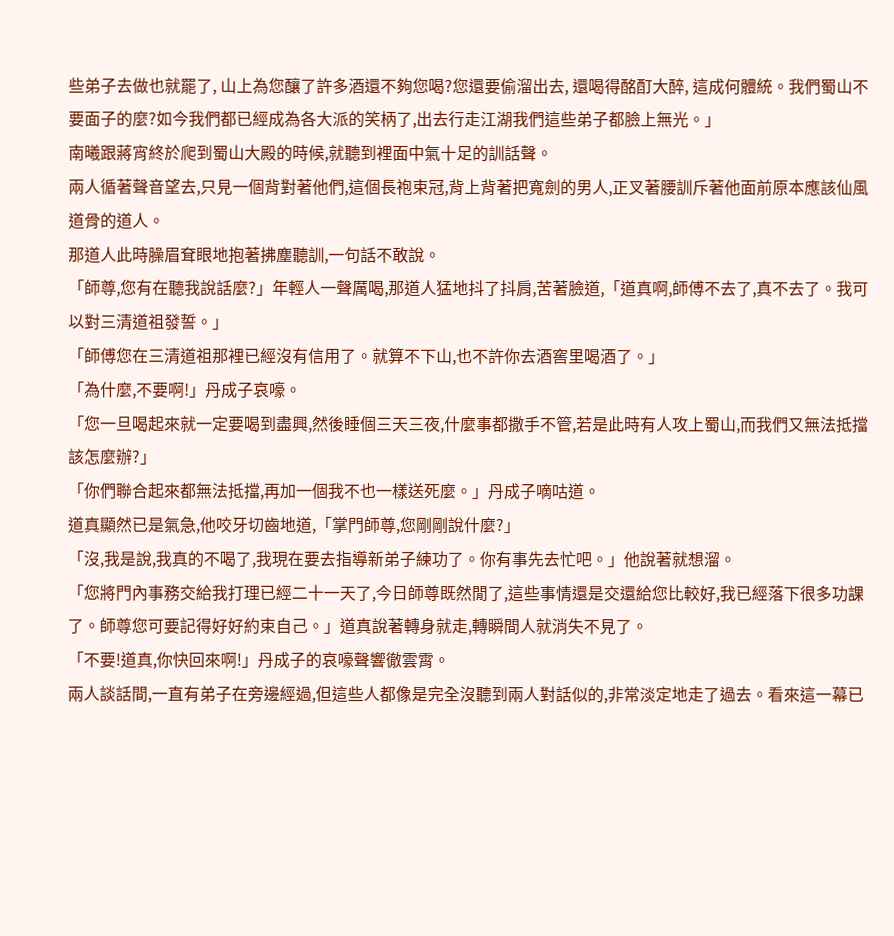些弟子去做也就罷了, 山上為您釀了許多酒還不夠您喝?您還要偷溜出去, 還喝得酩酊大醉, 這成何體統。我們蜀山不要面子的麼?如今我們都已經成為各大派的笑柄了,出去行走江湖我們這些弟子都臉上無光。」
南曦跟蔣宵終於爬到蜀山大殿的時候,就聽到裡面中氣十足的訓話聲。
兩人循著聲音望去,只見一個背對著他們,這個長袍束冠,背上背著把寬劍的男人,正叉著腰訓斥著他面前原本應該仙風道骨的道人。
那道人此時臊眉耷眼地抱著拂塵聽訓,一句話不敢說。
「師尊,您有在聽我說話麼?」年輕人一聲厲喝,那道人猛地抖了抖肩,苦著臉道,「道真啊,師傅不去了,真不去了。我可以對三清道祖發誓。」
「師傅您在三清道祖那裡已經沒有信用了。就算不下山,也不許你去酒窖里喝酒了。」
「為什麼,不要啊!」丹成子哀嚎。
「您一旦喝起來就一定要喝到盡興,然後睡個三天三夜,什麼事都撒手不管,若是此時有人攻上蜀山,而我們又無法抵擋該怎麼辦?」
「你們聯合起來都無法抵擋,再加一個我不也一樣送死麼。」丹成子嘀咕道。
道真顯然已是氣急,他咬牙切齒地道,「掌門師尊,您剛剛說什麼?」
「沒,我是說,我真的不喝了,我現在要去指導新弟子練功了。你有事先去忙吧。」他說著就想溜。
「您將門內事務交給我打理已經二十一天了,今日師尊既然閒了,這些事情還是交還給您比較好,我已經落下很多功課了。師尊您可要記得好好約束自己。」道真說著轉身就走,轉瞬間人就消失不見了。
「不要!道真,你快回來啊!」丹成子的哀嚎聲響徹雲霄。
兩人談話間,一直有弟子在旁邊經過,但這些人都像是完全沒聽到兩人對話似的,非常淡定地走了過去。看來這一幕已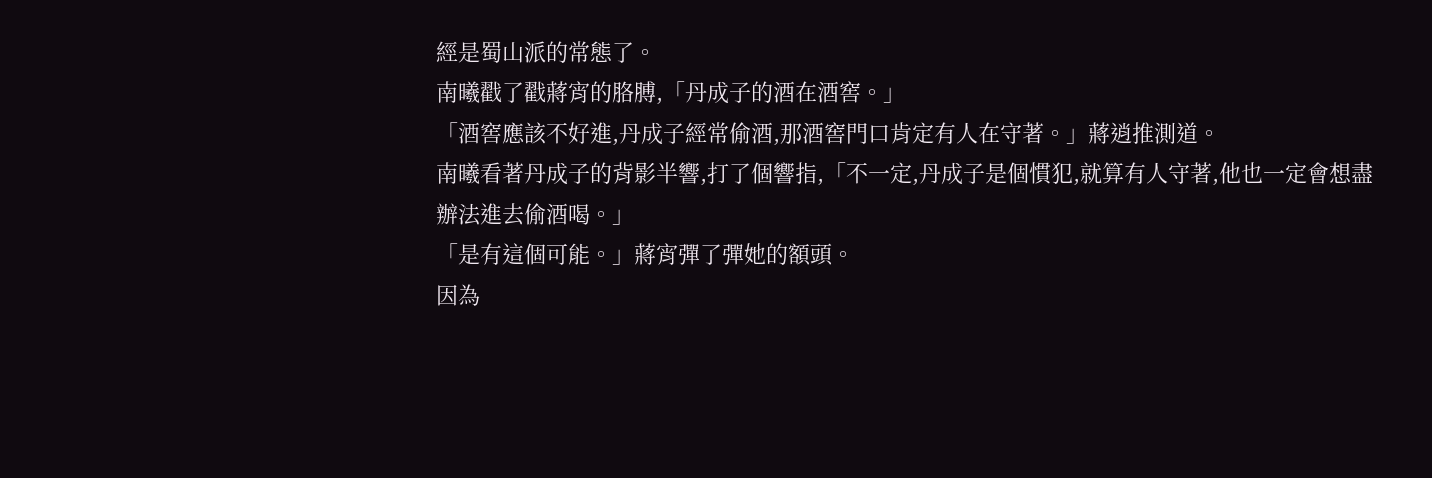經是蜀山派的常態了。
南曦戳了戳蔣宵的胳膊,「丹成子的酒在酒窖。」
「酒窖應該不好進,丹成子經常偷酒,那酒窖門口肯定有人在守著。」蔣逍推測道。
南曦看著丹成子的背影半響,打了個響指,「不一定,丹成子是個慣犯,就算有人守著,他也一定會想盡辦法進去偷酒喝。」
「是有這個可能。」蔣宵彈了彈她的額頭。
因為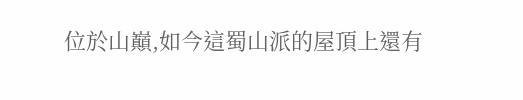位於山巔,如今這蜀山派的屋頂上還有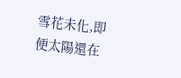雪花未化,即便太陽還在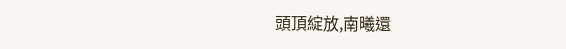頭頂綻放,南曦還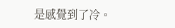是感覺到了冷。